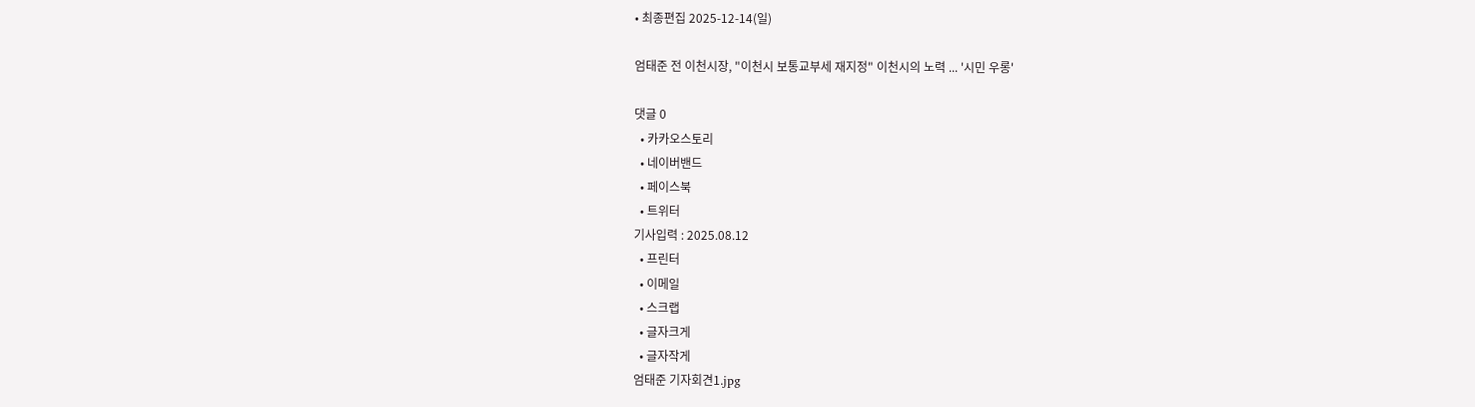• 최종편집 2025-12-14(일)

엄태준 전 이천시장, "이천시 보통교부세 재지정" 이천시의 노력 ... '시민 우롱'

댓글 0
  • 카카오스토리
  • 네이버밴드
  • 페이스북
  • 트위터
기사입력 : 2025.08.12
  • 프린터
  • 이메일
  • 스크랩
  • 글자크게
  • 글자작게
엄태준 기자회견1.jpg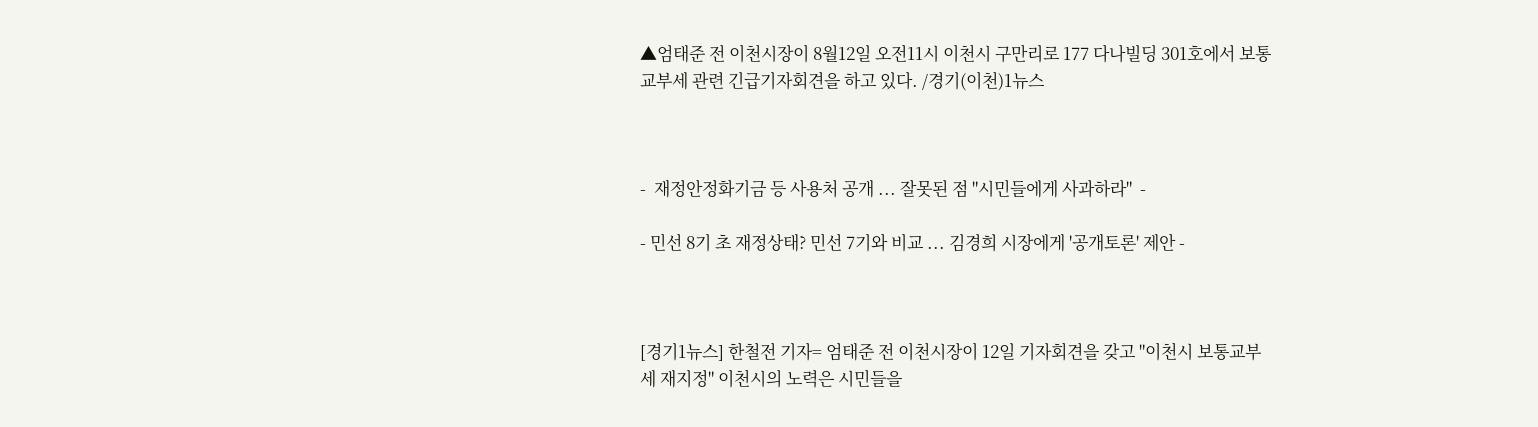▲엄태준 전 이천시장이 8월12일 오전11시 이천시 구만리로 177 다나빌딩 301호에서 보통교부세 관련 긴급기자회견을 하고 있다. /경기(이천)1뉴스



-  재정안정화기금 등 사용처 공개 ... 잘못된 점 "시민들에게 사과하라"  -

- 민선 8기 초 재정상태? 민선 7기와 비교 ... 김경희 시장에게 '공개토론' 제안 -



[경기1뉴스] 한철전 기자= 엄태준 전 이천시장이 12일 기자회견을 갖고 "이천시 보통교부세 재지정" 이천시의 노력은 시민들을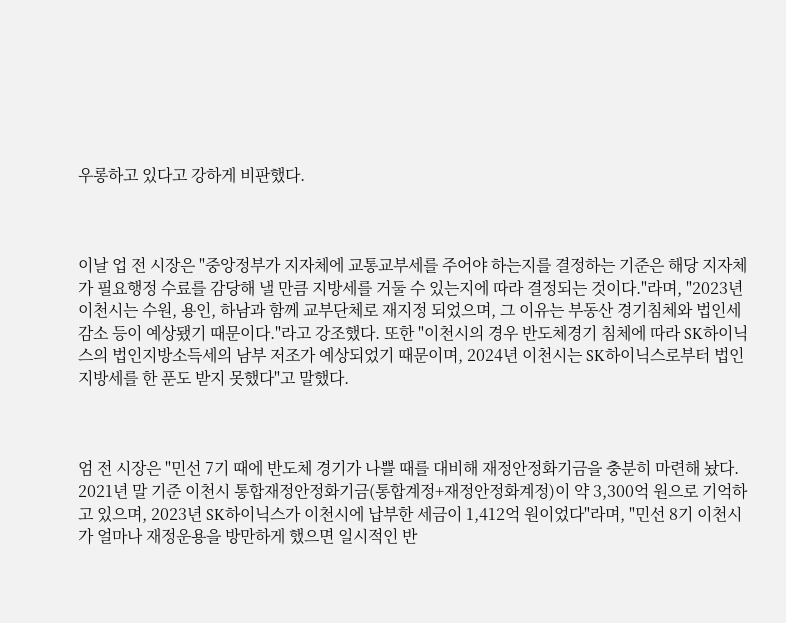우롱하고 있다고 강하게 비판했다.



이날 업 전 시장은 "중앙정부가 지자체에 교통교부세를 주어야 하는지를 결정하는 기준은 해당 지자체가 필요행정 수료를 감당해 낼 만큼 지방세를 거둘 수 있는지에 따라 결정되는 것이다."라며, "2023년 이천시는 수원, 용인, 하남과 함께 교부단체로 재지정 되었으며, 그 이유는 부동산 경기침체와 법인세 감소 등이 예상됐기 때문이다."라고 강조했다. 또한 "이천시의 경우 반도체경기 침체에 따라 SK하이닉스의 법인지방소득세의 남부 저조가 예상되었기 때문이며, 2024년 이천시는 SK하이닉스로부터 법인지방세를 한 푼도 받지 못했다"고 말했다.



엄 전 시장은 "민선 7기 때에 반도체 경기가 나쁠 때를 대비해 재정안정화기금을 충분히 마련해 놨다. 2021년 말 기준 이천시 통합재정안정화기금(통합계정+재정안정화계정)이 약 3,300억 원으로 기억하고 있으며, 2023년 SK하이닉스가 이천시에 납부한 세금이 1,412억 원이었다"라며, "민선 8기 이천시가 얼마나 재정운용을 방만하게 했으면 일시적인 반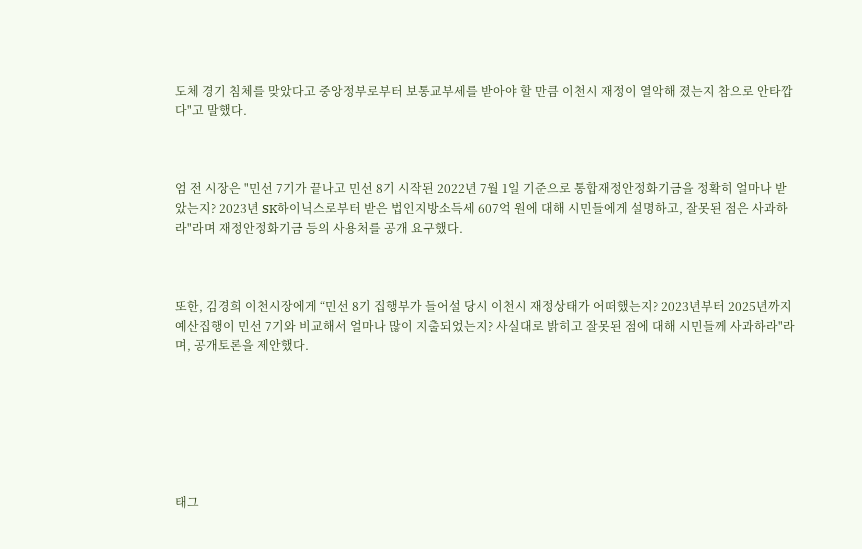도체 경기 침체를 맞았다고 중앙정부로부터 보통교부세를 받아야 할 만큼 이천시 재정이 열악해 졌는지 참으로 안타깝다"고 말했다.



엄 전 시장은 "민선 7기가 끝나고 민선 8기 시작된 2022년 7월 1일 기준으로 통합재정안정화기금을 정확히 얼마나 받았는지? 2023년 SK하이닉스로부터 받은 법인지방소득세 607억 원에 대해 시민들에게 설명하고, 잘못된 점은 사과하라"라며 재정안정화기금 등의 사용처를 공개 요구했다.



또한, 김경희 이천시장에게 “민선 8기 집행부가 들어설 당시 이천시 재정상태가 어떠했는지? 2023년부터 2025년까지 예산집행이 민선 7기와 비교해서 얼마나 많이 지출되었는지? 사실대로 밝히고 잘못된 점에 대해 시민들께 사과하라"라며, 공개토론을 제안했다.







태그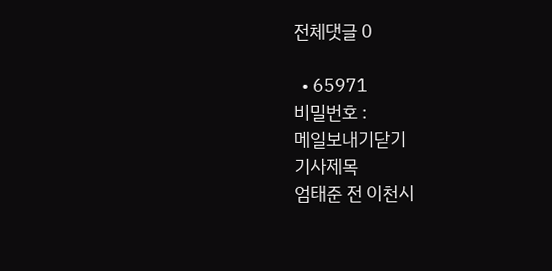전체댓글 0

  • 65971
비밀번호 :
메일보내기닫기
기사제목
엄태준 전 이천시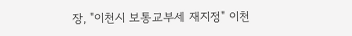장, "이천시 보통교부세 재지정" 이천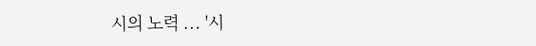시의 노력 ... '시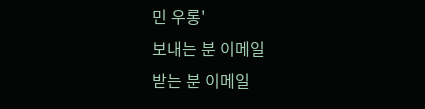민 우롱'
보내는 분 이메일
받는 분 이메일